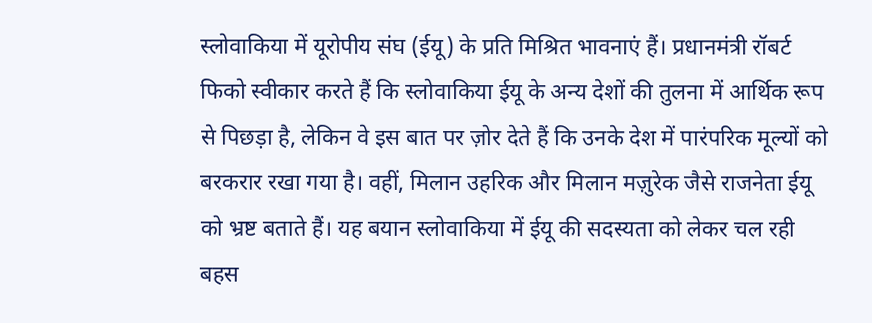स्लोवाकिया में यूरोपीय संघ (ईयू) के प्रति मिश्रित भावनाएं हैं। प्रधानमंत्री रॉबर्ट फिको स्वीकार करते हैं कि स्लोवाकिया ईयू के अन्य देशों की तुलना में आर्थिक रूप से पिछड़ा है, लेकिन वे इस बात पर ज़ोर देते हैं कि उनके देश में पारंपरिक मूल्यों को बरकरार रखा गया है। वहीं, मिलान उहरिक और मिलान मज़ुरेक जैसे राजनेता ईयू को भ्रष्ट बताते हैं। यह बयान स्लोवाकिया में ईयू की सदस्यता को लेकर चल रही बहस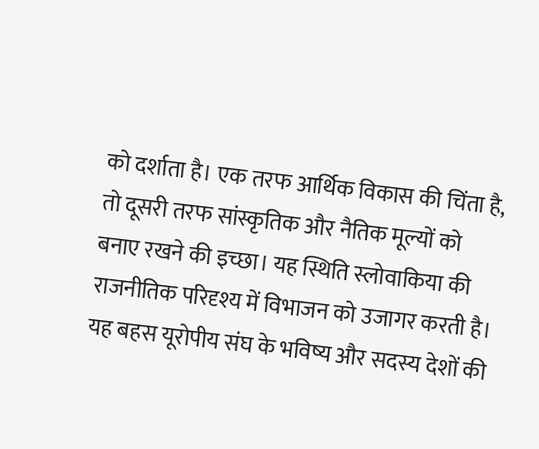को दर्शाता है। एक तरफ आर्थिक विकास की चिंता है, तो दूसरी तरफ सांस्कृतिक और नैतिक मूल्यों को बनाए रखने की इच्छा। यह स्थिति स्लोवाकिया की राजनीतिक परिदृश्य में विभाजन को उजागर करती है। यह बहस यूरोपीय संघ के भविष्य और सदस्य देशों की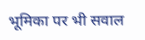भूमिका पर भी सवाल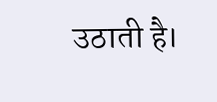उठाती है।